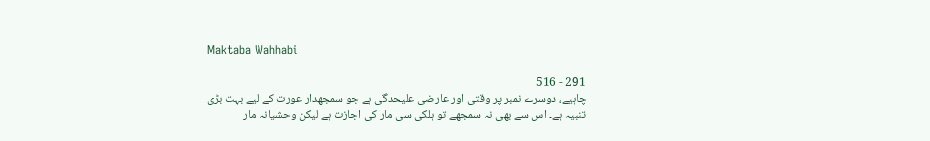Maktaba Wahhabi

291 - 516
چاہیے، دوسرے نمبر پر وقتی اور عارضی علیحدگی ہے جو سمجھدار عورت کے لیے بہت بڑی تنبیہ ہے۔ اس سے بھی نہ سمجھے تو ہلکی سی مار کی اجازت ہے لیکن وحشیانہ مار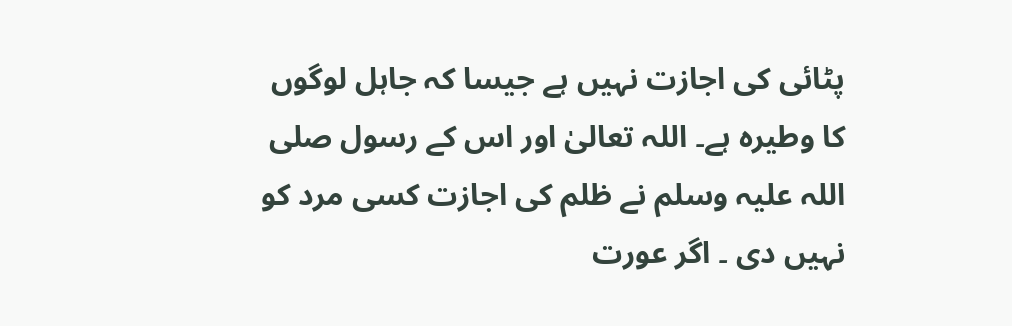پٹائی کی اجازت نہیں ہے جیسا کہ جاہل لوگوں کا وطیرہ ہے۔ اللہ تعالیٰ اور اس کے رسول صلی اللہ علیہ وسلم نے ظلم کی اجازت کسی مرد کو نہیں دی ۔ اگر عورت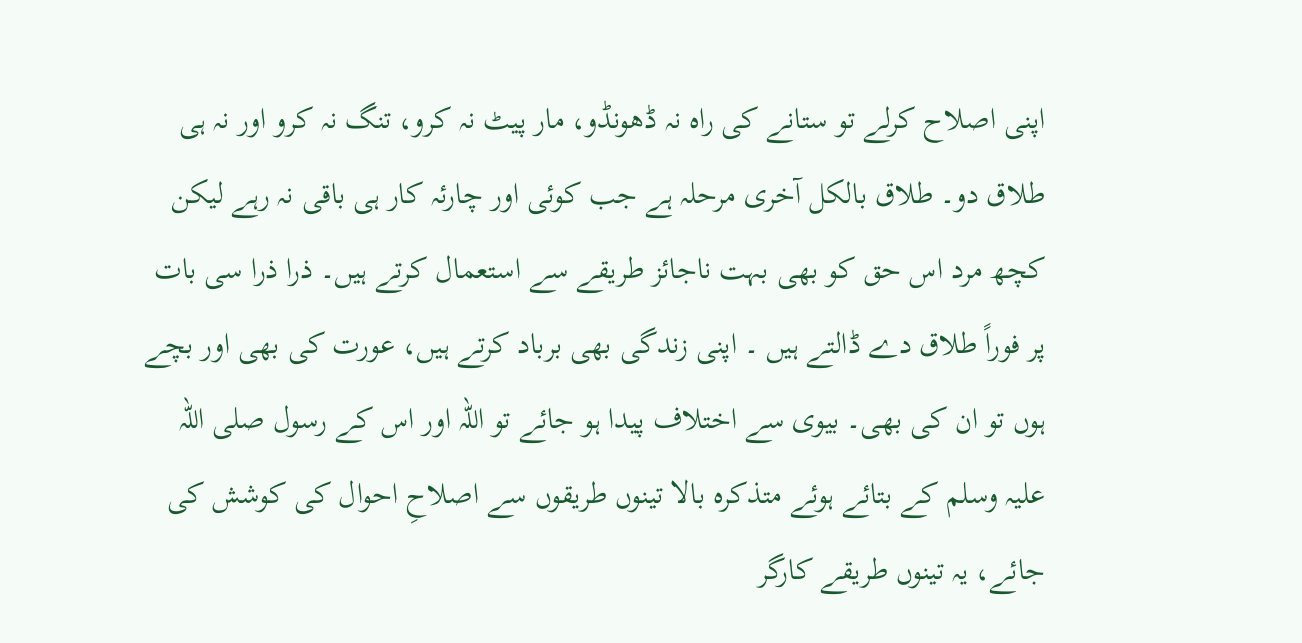اپنی اصلاح کرلے تو ستانے کی راہ نہ ڈھونڈو، مار پیٹ نہ کرو، تنگ نہ کرو اور نہ ہی طلاق دو۔ طلاق بالکل آخری مرحلہ ہے جب کوئی اور چارئہ کار ہی باقی نہ رہے لیکن کچھ مرد اس حق کو بھی بہت ناجائز طریقے سے استعمال کرتے ہیں۔ ذرا ذرا سی بات پر فوراً طلاق دے ڈالتے ہیں ۔ اپنی زندگی بھی برباد کرتے ہیں، عورت کی بھی اور بچے ہوں تو ان کی بھی۔ بیوی سے اختلاف پیدا ہو جائے تو اللہ اور اس کے رسول صلی اللہ علیہ وسلم کے بتائے ہوئے متذکرہ بالا تینوں طریقوں سے اصلاحِ احوال کی کوشش کی جائے، یہ تینوں طریقے کارگر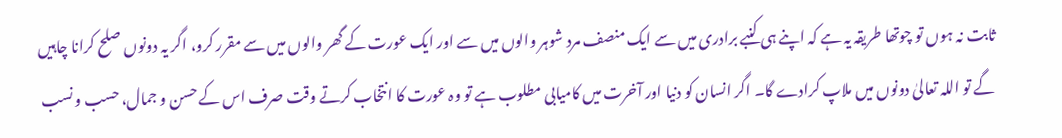ثابت نہ ہوں تو چوتھا طریقہ یہ ہے کہ اپنے ہی کنبے برادری میں سے ایک منصف مرد شوہر والوں میں سے اور ایک عورت کے گھر والوں میں سے مقرر کرو، اگر یہ دونوں صلح کرانا چاہیں گے تو اللہ تعالیٰ دونوں میں ملاپ کرادے گا۔ اگر انسان کو دنیا اور آخرت میں کامیابی مطلوب ہے تو وہ عورت کا انتخاب کرتے وقت صرف اس کے حسن و جمال، حسب و نسب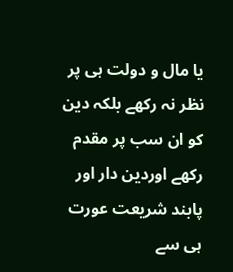یا مال و دولت ہی پر نظر نہ رکھے بلکہ دین کو ان سب پر مقدم رکھے اوردین دار اور پابند شریعت عورت ہی سے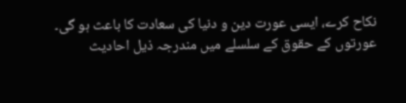نکاح کرے، ایسی عورت دین و دنیا کی سعادت کا باعث ہو گی۔ عورتوں کے حقوق کے سلسلے میں مندرجہ ذیل احادیث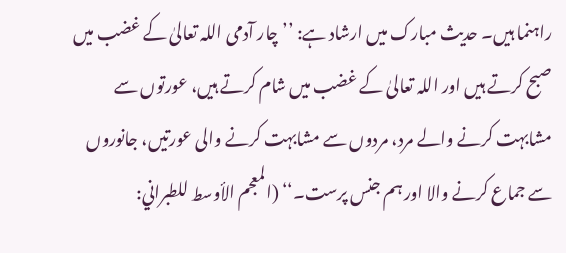راہنما ہیں۔ حدیث مبارک میں ارشاد ہے: ’’چار آدمی اللہ تعالیٰ کے غضب میں صبح کرتے ہیں اور اللہ تعالیٰ کے غضب میں شام کرتے ہیں، عورتوں سے مشابہت کرنے والے مرد، مردوں سے مشابہت کرنے والی عورتیں، جانوروں سے جماع کرنے والا اور ہم جنس پرست۔‘‘ (المعجم الأوسط للطبراني: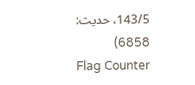143/5، حدیث: 6858)
Flag Counter